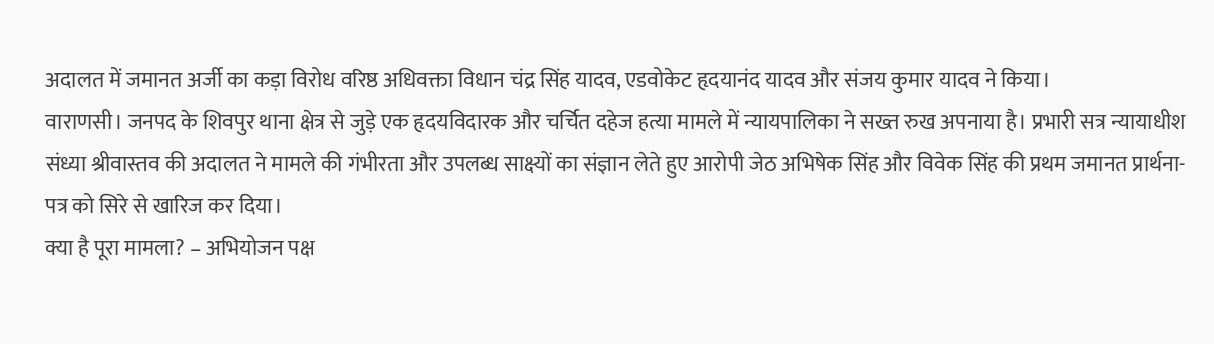अदालत में जमानत अर्जी का कड़ा विरोध वरिष्ठ अधिवक्ता विधान चंद्र सिंह यादव, एडवोकेट हृदयानंद यादव और संजय कुमार यादव ने किया।
वाराणसी। जनपद के शिवपुर थाना क्षेत्र से जुड़े एक हृदयविदारक और चर्चित दहेज हत्या मामले में न्यायपालिका ने सख्त रुख अपनाया है। प्रभारी सत्र न्यायाधीश संध्या श्रीवास्तव की अदालत ने मामले की गंभीरता और उपलब्ध साक्ष्यों का संज्ञान लेते हुए आरोपी जेठ अभिषेक सिंह और विवेक सिंह की प्रथम जमानत प्रार्थना-पत्र को सिरे से खारिज कर दिया।
क्या है पूरा मामला? – अभियोजन पक्ष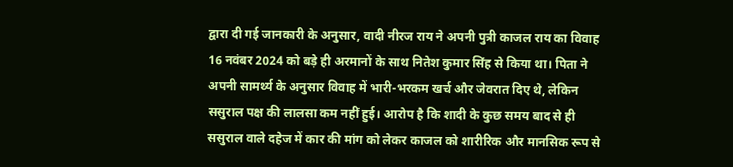द्वारा दी गई जानकारी के अनुसार, वादी नीरज राय ने अपनी पुत्री काजल राय का विवाह 16 नवंबर 2024 को बड़े ही अरमानों के साथ नितेश कुमार सिंह से किया था। पिता ने अपनी सामर्थ्य के अनुसार विवाह में भारी-भरकम खर्च और जेवरात दिए थे, लेकिन ससुराल पक्ष की लालसा कम नहीं हुई। आरोप है कि शादी के कुछ समय बाद से ही ससुराल वाले दहेज में कार की मांग को लेकर काजल को शारीरिक और मानसिक रूप से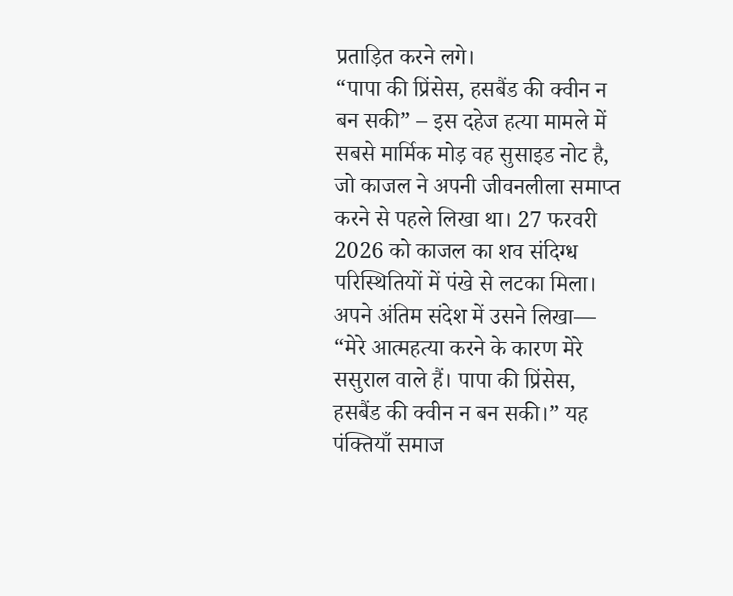प्रताड़ित करने लगे।
“पापा की प्रिंसेस, हसबैंड की क्वीन न बन सकी” – इस दहेज हत्या मामले में सबसे मार्मिक मोड़ वह सुसाइड नोट है, जो काजल ने अपनी जीवनलीला समाप्त करने से पहले लिखा था। 27 फरवरी 2026 को काजल का शव संदिग्ध परिस्थितियों में पंखे से लटका मिला। अपने अंतिम संदेश में उसने लिखा— “मेरे आत्महत्या करने के कारण मेरे ससुराल वाले हैं। पापा की प्रिंसेस, हसबैंड की क्वीन न बन सकी।” यह पंक्तियाँ समाज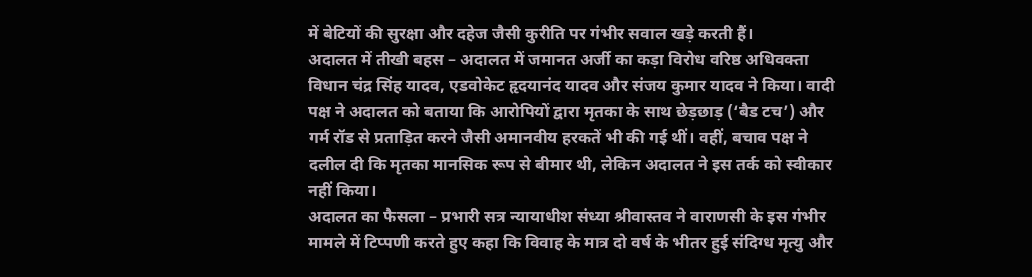में बेटियों की सुरक्षा और दहेज जैसी कुरीति पर गंभीर सवाल खड़े करती हैं।
अदालत में तीखी बहस – अदालत में जमानत अर्जी का कड़ा विरोध वरिष्ठ अधिवक्ता विधान चंद्र सिंह यादव, एडवोकेट हृदयानंद यादव और संजय कुमार यादव ने किया। वादी पक्ष ने अदालत को बताया कि आरोपियों द्वारा मृतका के साथ छेड़छाड़ (‘बैड टच’) और गर्म रॉड से प्रताड़ित करने जैसी अमानवीय हरकतें भी की गई थीं। वहीं, बचाव पक्ष ने दलील दी कि मृतका मानसिक रूप से बीमार थी, लेकिन अदालत ने इस तर्क को स्वीकार नहीं किया।
अदालत का फैसला – प्रभारी सत्र न्यायाधीश संध्या श्रीवास्तव ने वाराणसी के इस गंभीर मामले में टिप्पणी करते हुए कहा कि विवाह के मात्र दो वर्ष के भीतर हुई संदिग्ध मृत्यु और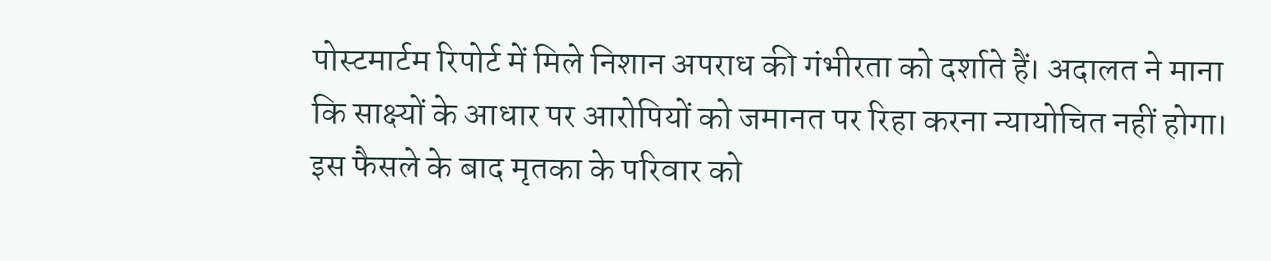पोस्टमार्टम रिपोर्ट में मिले निशान अपराध की गंभीरता को दर्शाते हैं। अदालत ने माना कि साक्ष्यों के आधार पर आरोपियों को जमानत पर रिहा करना न्यायोचित नहीं होगा।
इस फैसले के बाद मृतका के परिवार को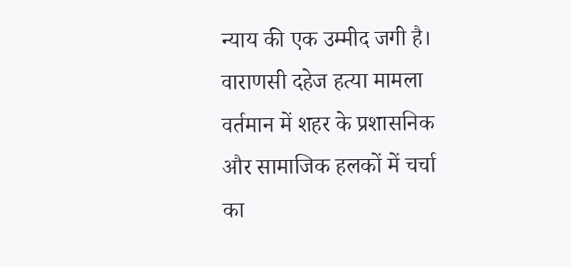न्याय की एक उम्मीद जगी है। वाराणसी दहेज हत्या मामला वर्तमान में शहर के प्रशासनिक और सामाजिक हलकों में चर्चा का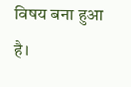विषय बना हुआ है।